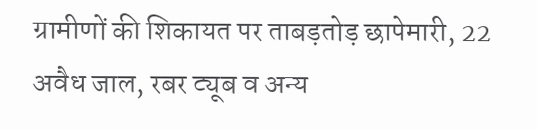ग्रामीणों की शिकायत पर ताबड़तोड़ छापेमारी, 22 अवैध जाल, रबर ट्यूब व अन्य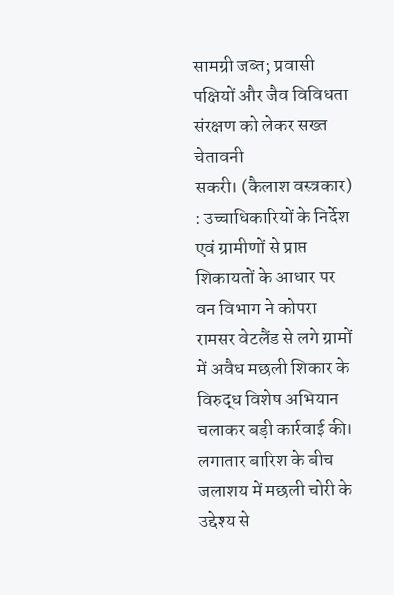सामग्री जब्त; प्रवासी पक्षियों और जैव विविधता संरक्षण को लेकर सख्त चेतावनी
सकरी। (कैलाश वस्त्रकार) : उच्चाधिकारियों के निर्देश एवं ग्रामीणों से प्राप्त शिकायतों के आधार पर वन विभाग ने कोपरा रामसर वेटलैंड से लगे ग्रामों में अवैध मछली शिकार के विरुद्ध विशेष अभियान चलाकर बड़ी कार्रवाई की। लगातार बारिश के बीच जलाशय में मछली चोरी के उद्देश्य से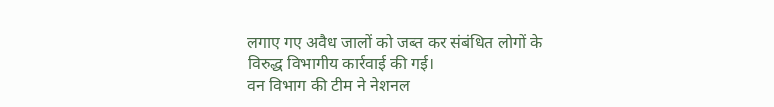लगाए गए अवैध जालों को जब्त कर संबंधित लोगों के विरुद्ध विभागीय कार्रवाई की गई।
वन विभाग की टीम ने नेशनल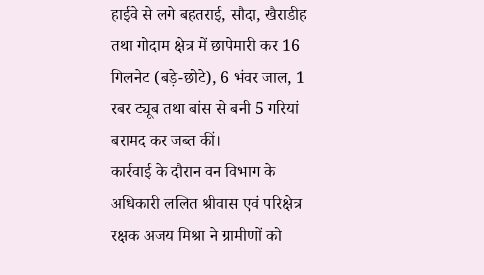हाईवे से लगे बहतराई, सौदा, खैराडीह तथा गोदाम क्षेत्र में छापेमारी कर 16 गिलनेट (बड़े-छोटे), 6 भंवर जाल, 1 रबर ट्यूब तथा बांस से बनी 5 गरियां बरामद कर जब्त कीं।
कार्रवाई के दौरान वन विभाग के अधिकारी ललित श्रीवास एवं परिक्षेत्र रक्षक अजय मिश्रा ने ग्रामीणों को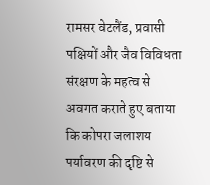रामसर वेटलैंड, प्रवासी पक्षियों और जैव विविधता संरक्षण के महत्व से अवगत कराते हुए बताया कि कोपरा जलाशय पर्यावरण की दृष्टि से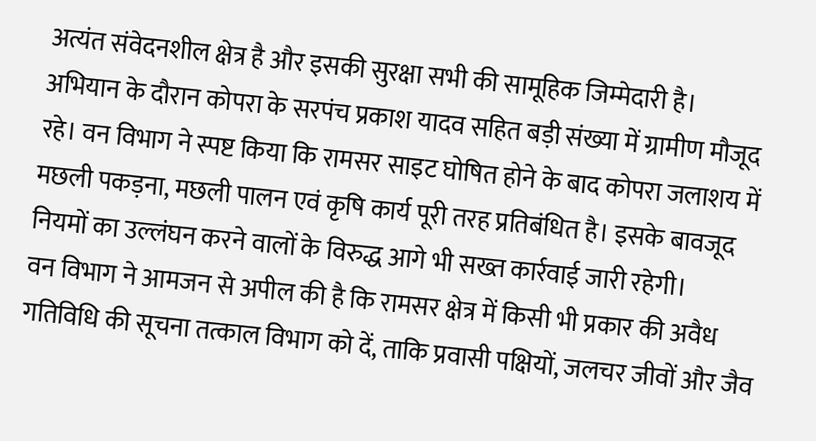अत्यंत संवेदनशील क्षेत्र है और इसकी सुरक्षा सभी की सामूहिक जिम्मेदारी है।
अभियान के दौरान कोपरा के सरपंच प्रकाश यादव सहित बड़ी संख्या में ग्रामीण मौजूद रहे। वन विभाग ने स्पष्ट किया कि रामसर साइट घोषित होने के बाद कोपरा जलाशय में मछली पकड़ना, मछली पालन एवं कृषि कार्य पूरी तरह प्रतिबंधित है। इसके बावजूद नियमों का उल्लंघन करने वालों के विरुद्ध आगे भी सख्त कार्रवाई जारी रहेगी।
वन विभाग ने आमजन से अपील की है कि रामसर क्षेत्र में किसी भी प्रकार की अवैध गतिविधि की सूचना तत्काल विभाग को दें, ताकि प्रवासी पक्षियों, जलचर जीवों और जैव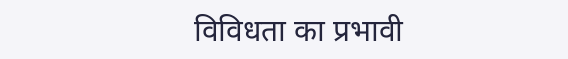विविधता का प्रभावी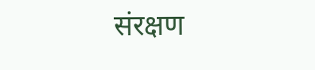संरक्षण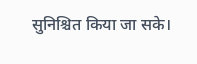सुनिश्चित किया जा सके।